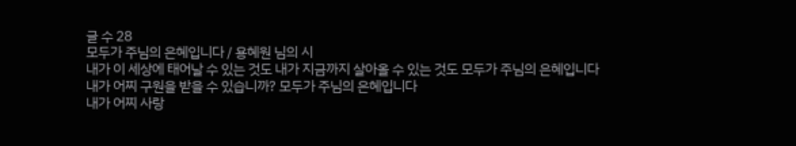글 수 28
모두가 주님의 은혜입니다 / 용혜원 님의 시
내가 이 세상에 태어날 수 있는 것도 내가 지금까지 살아올 수 있는 것도 모두가 주님의 은혜입니다
내가 어찌 구원을 받을 수 있습니까? 모두가 주님의 은혜입니다
내가 어찌 사랑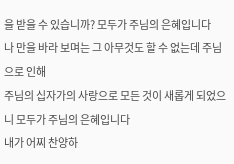을 받을 수 있습니까? 모두가 주님의 은혜입니다
나 만을 바라 보며는 그 아무것도 할 수 없는데 주님으로 인해
주님의 십자가의 사랑으로 모든 것이 새롭게 되었으니 모두가 주님의 은혜입니다
내가 어찌 찬양하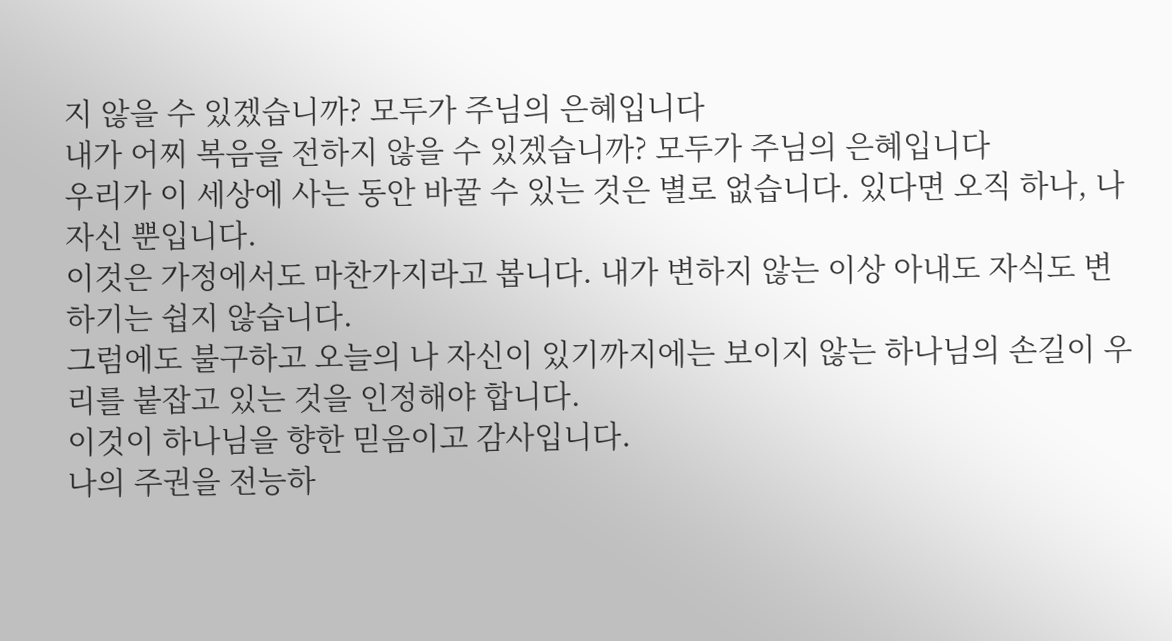지 않을 수 있겠습니까? 모두가 주님의 은혜입니다
내가 어찌 복음을 전하지 않을 수 있겠습니까? 모두가 주님의 은혜입니다
우리가 이 세상에 사는 동안 바꿀 수 있는 것은 별로 없습니다. 있다면 오직 하나, 나 자신 뿐입니다.
이것은 가정에서도 마찬가지라고 봅니다. 내가 변하지 않는 이상 아내도 자식도 변하기는 쉽지 않습니다.
그럼에도 불구하고 오늘의 나 자신이 있기까지에는 보이지 않는 하나님의 손길이 우리를 붙잡고 있는 것을 인정해야 합니다.
이것이 하나님을 향한 믿음이고 감사입니다.
나의 주권을 전능하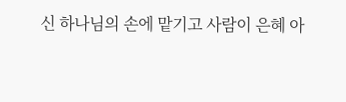신 하나님의 손에 맡기고 사람이 은혜 아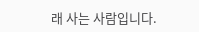래 사는 사람입니다.